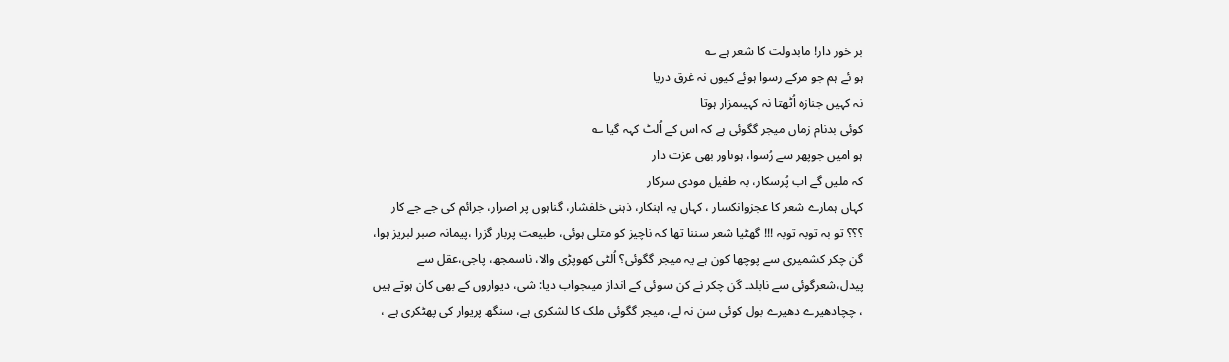بر خور دار! مابدولت کا شعر ہے ؎
ہو ئے ہم جو مرکے رسوا ہوئے کیوں نہ غرق دریا
نہ کہیں جنازہ اُٹھتا نہ کہیںمزار ہوتا
کوئی بدنام زماں میجر گگوئی ہے کہ اس کے اُلٹ کہہ گیا ؎
ہو امیں جوپھر سے رُسوا، ہوںاور بھی عزت دار
کہ ملیں گے اب پُرسکار، بہ طفیل مودی سرکار
کہاں ہمارے شعر کا عجزوانکسار ، کہاں یہ اہنکار، ذہنی خلفشار، گناہوں پر اصرار، جرائم کی جے جے کار ؟؟؟ تو بہ توبہ توبہ !!! گھٹیا شعر سننا تھا کہ ناچیز کو متلی ہوئی، طبیعت پربار گزرا ،پیمانہ صبر لبریز ہوا، گن چکر کشمیری سے پوچھا کون ہے یہ میجر گگوئی؟ اُلٹی کھوپڑی والا، ناسمجھ، پاجی،عقل سے پیدل،شعرگوئی سے نابلد۔ گن چکر نے کن سوئی کے انداز میںجواب دیا: شی، دیواروں کے بھی کان ہوتے ہیں ، چچادھیرے دھیرے بول کوئی سن نہ لے، میجر گگوئی ملک کا لشکری ہے، سنگھ پریوار کی پھٹکری ہے ،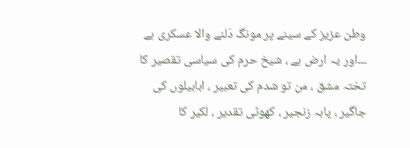وطن عزیز کے سینے پر مونگ دَلنے والا عسکری ہے ۔۔۔اور یہ ارض ہے ، شیخ حرم کی سیاسی تقصیر کا تختہ مشق ، من تو شدم کی تعبیر ، ابابیلوں کی جاگیر ، پابہ زنجیر ، کھوٹی تقدیر ، لکیر کا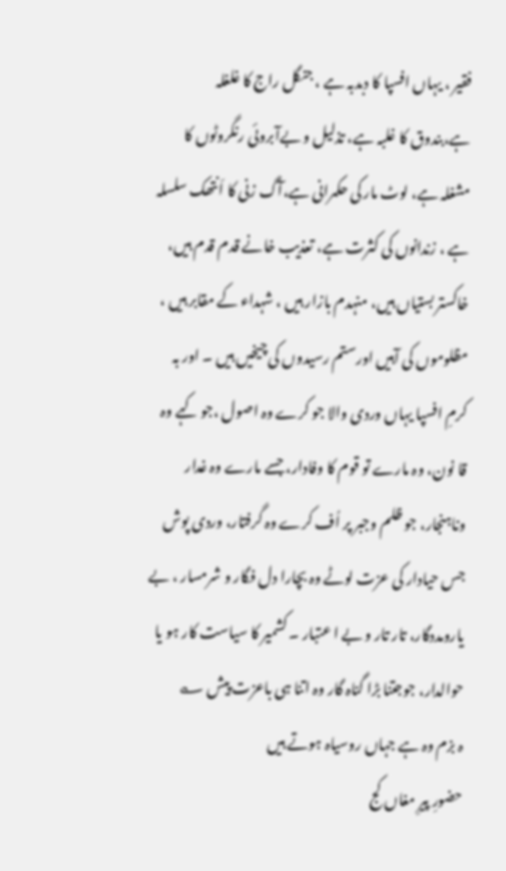فقیر ، یہاں افسپا کا دبدبہ ہے ، جنگل راج کا غلغلہ ہے،بندوق کا غلبہ ہے، تذلیل و بےآبروئی رنگروٹوں کا مشغلہ ہے، لوٹ مار کی حکمرانی ہے،آگ زنی کا اَنتھک سلسلہ ہے ، زندانوں کی کثرت ہے، تعذیب خانے قدم قدم ہیں، خاکستر بستیاں ہیں، منہدم بازار ہیں ، شہداء کے مقابر ہیں ، مظلوموں کی آہیں اورستم رسیدوں کی چیخیں ہیں ۔ اور بہ کرمِ افسپا یہاں وردی والا جو کرے وہ اصول ،جو کہے وہ قا نون، وہ مارے تو قوم کا وفادار، جسے مارے وہ غدار وناہنجار، جو ظلم وجبر پر اُف کرے وہ گرفتار، وردی پوش جس حیادار کی عزت لوٹے وہ بچارا دل فگار و شرمسار ، بے یارومددگار، تار تار و بے ا عتبار ۔ کشمیر کا سیاست کار ہو یا حوالدار، جوجتنا بڑا گناہ گار وہ اتنا ہی باعزت پیش ؎
ہ بزم وہ ہے جہاں روسیاہ ہوتے ہیں
حضورِ پیرِ مغاں کج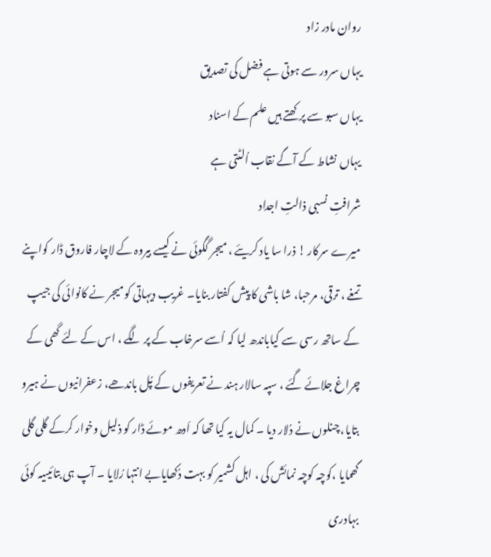روان مادر زاد
یہاں سرور سے ہوتی ہے فضل کی تصدیق
یہاں سبو سے پرکھتے ہیں علم کے اسناد
یہاں نشاط کے آگے نقاب اُلٹتی ہے
شرافتِ نسبی ذالتِ اجداد
میرے سرکار ! ذرا سا یاد کریئے ، میجر گگوئی نے کیسے بیروہ کے لاچار فاروق ڈار کواپنے تمغے ، ترقی، مرحبا، شا باشی کا پیش کفتار بنایا۔ غریب دیہاتی کو میجر نے کانوائی کی جیپ کے ساتھ رسی سے کیاباندھ لیا کہ اُسے سرخاب کے پر لگے ، اس کے لئے گھی کے چراغ جلائے گئے ، سپہ سالار ہند نے تعریفوں کے پُل باندھے، زعفرانیوں نے ہیرو بتایا، چنلوں نے دُلار دیا ۔ کمال یہ کیا تھا کہ اَدھ موئے ڈار کو ذلیل وخوار کرکے گلی گلی گھمایا ،کوچہ کوچہ نمائش کی ، اہل کشمیر کو بہت دُکھایابے انتہا رُلایا ۔ آپ ہی بتائیںیہ کوئی بہادری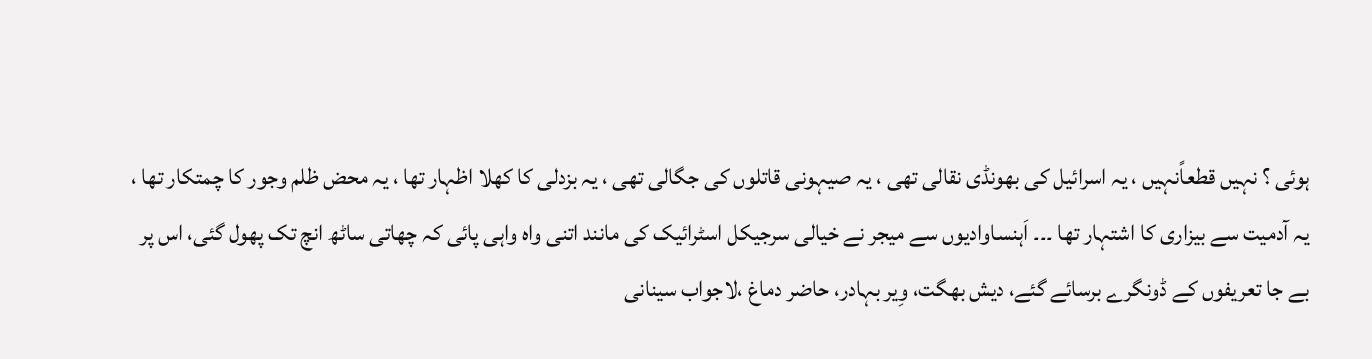ہوئی ؟ نہیں قطعاًنہیں ، یہ اسرائیل کی بھونڈی نقالی تھی ، یہ صیہونی قاتلوں کی جگالی تھی ، یہ بزدلی کا کھلا اظہار تھا ، یہ محض ظلم وجور کا چمتکار تھا ، یہ آدمیت سے بیزاری کا اشتہار تھا ۔۔۔ اَہنساوادیوں سے میجر نے خیالی سرجیکل اسٹرائیک کی مانند اتنی واہ واہی پائی کہ چھاتی ساٹھ انچ تک پھول گئی، اس پر بے جا تعریفوں کے ڈونگرے برسائے گئے، دیش بھگت، وِیر بہادر، حاضر دماغ ،لاجواب سینانی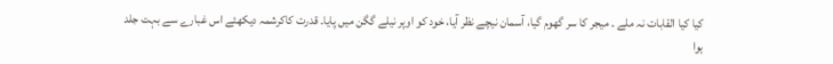کیا کیا القابات نہ ملے ۔ میجر کا سر گھوم گیا، آسمان نیچے نظر آیا، خود کو اوپر نیلے گگن میں پایا۔ قدرت کاکرشمہ دیکھئے اس غبارے سے بہت جلد ہوا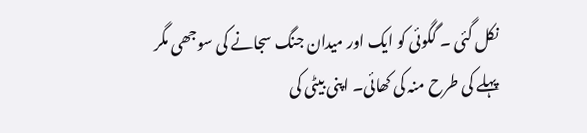نکل گئی ۔ گگوئی کو ایک اور میدان جنگ سجانے کی سوجھی مگر پہلے کی طرح منہ کی کھائی۔ اپنی بیٹی کی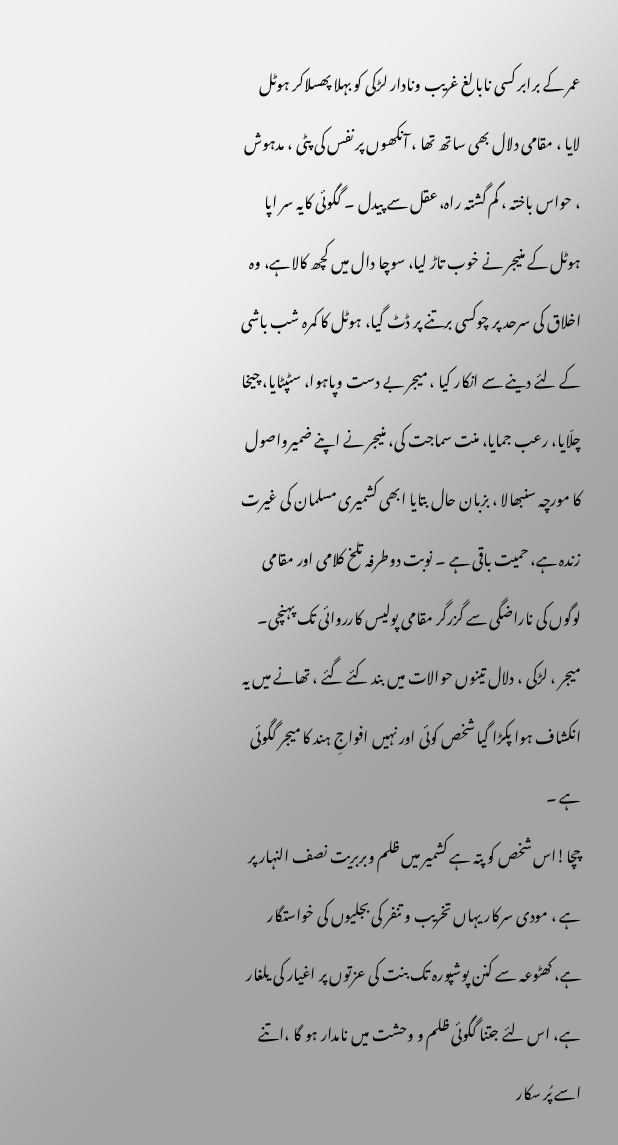عمر کے برابر کسی نابالغ غریب ونادار لڑکی کو بہلا پھسلاکر ہوٹل لایا ، مقامی دلال بھی ساتھ تھا ، آنکھوں پر نفس کی پٹی ، مدہوش ، حواس باختہ ، گم گشتہ راہ، عقل سے پیدل ۔ گگوئی کایہ سر اپا ہوٹل کے منیجر نے خوب تاڑ لیا، سوچا دال میں کچھ کالاہے، وہ اخلاق کی سرحد پر چوکسی برتنے پر ڈٹ گیا، ہوٹل کا کمرہ شب باشی کے لئے دینے سے انکار کیا ، میجر بے دست وپاہوا، سٹپٹایا، چیخا چلّایا، رعب جمایا، منت سماجت کی، منیجر نے اپنے ضمیرواصول کا مورچہ سنبھالا ، بزبان حال بتایا ابھی کشمیری مسلمان کی غیرت زندہ ہے، حمیت باقی ہے ۔ نوبت دوطرفہ تلخ کلامی اور مقامی لوگوں کی ناراضگی سے گزرگر مقامی پولیس کارروائی تک پہنچی۔ میجر ، لڑکی ، دلال تینوں حوالات میں بند کئے گئے ، تھانے میں یہ انکشاف ہوا پکڑا گیا شخص کوئی اور نہیں افواجِ ہند کا میجر گگوئی ہے ۔
چچا!اس شخص کو پتہ ہے کشمیر میں ظلم وبربریت نصف النہار پر ہے ، مودی سرکار یہاں تخریب و تنفر کی بجلیوں کی خواستگار ہے، کھٹوعہ سے کنن پوشپورہ تک بنت کی عزتوں پر اغیار کی یلغار ہے، اس لئے جتنا گگوئی ظلم و وحشت میں نامدار ہو گا ،اتنے اسے پُر سکار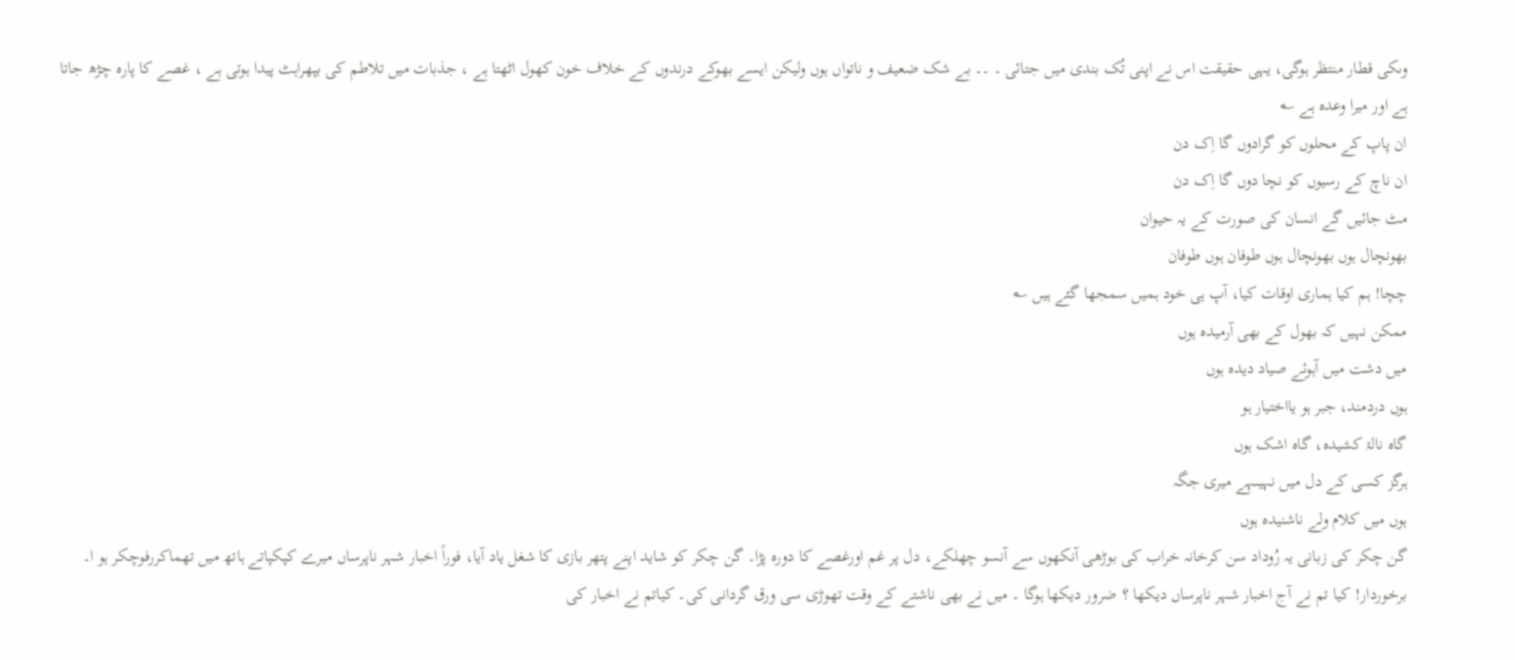وںکی قطار منتظر ہوگی، یہی حقیقت اس نے اپنی تُک بندی میں جتائی ۔ ۔۔ بے شک ضعیف و ناتواں ہوں ولیکن ایسے بھوکے درندوں کے خلاف خون کھول اٹھتا ہے ، جذبات میں تلاطم کی بپھراہٹ پیدا ہوتی ہے ، غصے کا پارہ چڑھ جاتا ہے اور میرا وعدہ ہے ؎
ان پاپ کے محلوں کو گرادوں گا اِک دن
ان ناچ کے رسیوں کو نچا دوں گا اِک دن
مٹ جائیں گے انسان کی صورت کے یہ حیوان
بھونچال ہوں بھونچال ہوں طوفان ہوں طوفان
چچا! ہم کیا ہماری اوقات کیا، آپ ہی خود ہمیں سمجھا گئے ہیں ؎
ممکن نہیں کہ بھول کے بھی آرمیدہ ہوں
میں دشت میں آہوئے صیاد دیدہ ہوں
ہوں دردمند، جبر ہو یااختیار ہو
گاہ نالۂ کشیدہ، گاہ اشک ہوں
ہرگز کسی کے دل میں نہیںہے میری جگہ
ہوں میں کلام ولے ناشنیدہ ہوں
گن چکر کی زبانی یہ رُوداد سن کرخانہ خراب کی بوڑھی آنکھوں سے آنسو چھلکے، دل پر غم اورغصے کا دورہ پڑا۔ گن چکر کو شاید اپنے پتھر بازی کا شغل یاد آیا، فوراً اخبار شہر ناپرساں میرے کپکپاتے ہاتھ میں تھماکررفوچکر ہو ا۔
برخوردار! کیا تم نے آج اخبار شہر ناپرساں دیکھا ؟ ضرور دیکھا ہوگا ۔ میں نے بھی ناشتے کے وقت تھوڑی سی ورق گردانی کی۔ کیاتم نے اخبار کی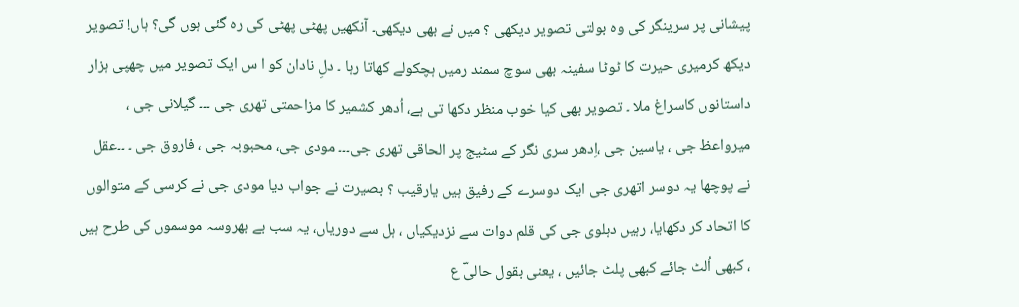پیشانی پر سرینگر کی وہ بولتی تصویر دیکھی ؟ میں نے بھی دیکھی۔ آنکھیں پھٹی پھٹی کی رہ گئی ہوں گی؟ ہاں! تصویر دیکھ کرمیری حیرت کا ٹوٹا سفینہ بھی سوچ سمند رمیں ہچکولے کھاتا رہا ۔ دلِ نادان کو ا س ایک تصویر میں چھپی ہزار داستانوں کاسراغ ملا ۔ تصویر بھی کیا خوب منظر دکھا تی ہے، اُدھر کشمیر کا مزاحمتی تھری جی ۔۔۔ گیلانی جی ، میرواعظ جی ، یاسین جی ،اِدھر سری نگر کے سٹیج پر الحاقی تھری جی۔۔۔ مودی جی، محبوبہ جی ، فاروق جی ۔ ۔۔عقل نے پوچھا یہ دوسر اتھری جی ایک دوسرے کے رفیق ہیں یارقیب ؟ بصیرت نے جواب دیا مودی جی نے کرسی کے متوالوں کا اتحاد کر دکھایا، رہیں دہلوی جی کی قلم دوات سے نزدیکیاں ، ہل سے دوریاں، یہ سب بے بھروسہ موسموں کی طرح ہیں ، کبھی اُلٹ جائے کبھی پلٹ جائیں ، یعنی بقول حالیؔ ع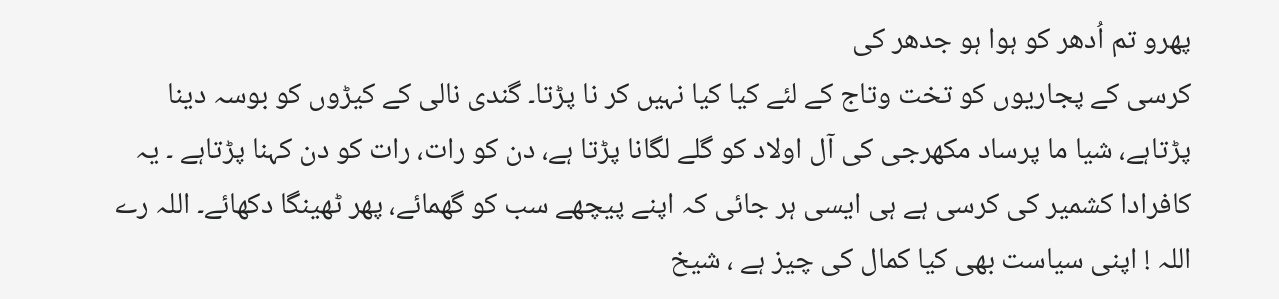پھرو تم اُدھر کو ہوا ہو جدھر کی
کرسی کے پجاریوں کو تخت وتاج کے لئے کیا کیا نہیں کر نا پڑتا۔ گندی نالی کے کیڑوں کو بوسہ دینا پڑتاہے، شیا ما پرساد مکھرجی کی آل اولاد کو گلے لگانا پڑتا ہے، دن کو رات، رات کو دن کہنا پڑتاہے ۔ یہ کافرادا کشمیر کی کرسی ہے ہی ایسی ہر جائی کہ اپنے پیچھے سب کو گھمائے، پھر ٹھینگا دکھائے۔ اللہ رے اللہ ! اپنی سیاست بھی کیا کمال کی چیز ہے ، شیخ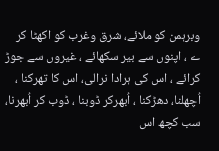وبرہمن کو ملائے، شرق وغرب کو اکھٹا کر ے ، اپنوں سے بیر سکھائے ، غیروں سے جوڑ کرائے ، اس کی ہرادا نرالی، اس کا تھرکنا ، اُچھلنا، دھڑکنا ، اُبھرکر ڈوبنا ، ڈوب کر اُبھرنا، سب کچھ اس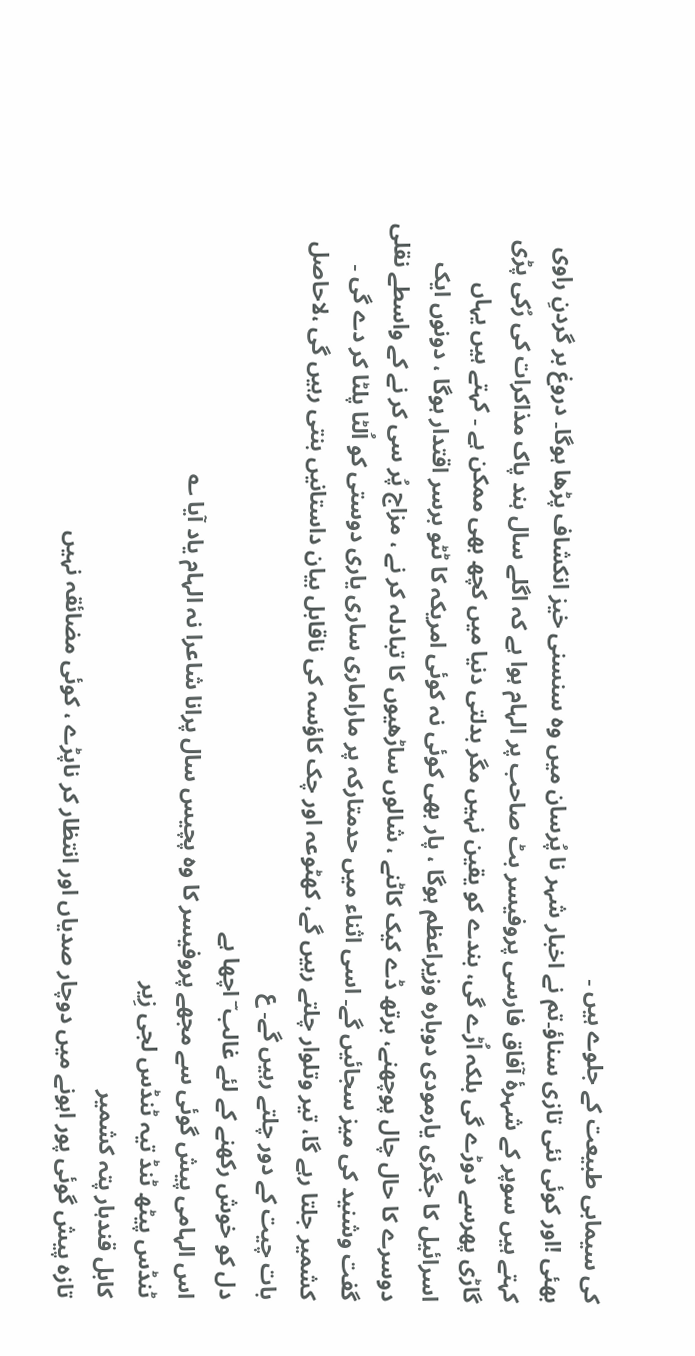کی سیمابی طبیعت کے جلوے ہیں ۔
بھئی !اور کوئی نئی تازی سناؤ۔تم نے اخبار شہر نا پُرسان میں وہ سنسنی خیز انکشاف پڑھا ہوگا۔ دروغ بر گردنِ راوی کہتے ہیں سوپر کے شہرۂ آفاق فارسی پروفیسر بٹ صاحب پر الہام ہوا ہے کہ اگلے سال ہند پاک مذاکرات کی رُکی پڑی گاڑی پھرسے دوڑے گی بلکہ اُڑے گی، بندے کو یقین نہیں مگر بدلتی دنیا میں کچھ بھی ممکن ہے ۔ کہتے ہیں یہاں اسرائیل کا جگری یارمودی دوبارہ وزیراعظم ہوگا ، پار بھی کوئی نہ کوئی امریکہ کا ٹٹو برسر اقتدار ہوگا ، دونوں ایک دوسرے کا حال چال پوچھنے، برتھ ڈے کیک کاٹنے ، شالوں ساڑھیوں کا تبادلہ کر نے ، مزاج پُر سی کر نے کے واسطے نقلی گفت وشنید کی میز سجائیں گے۔ اسی اثناء میں حدمتارکہ پر ماراماری ساری یاری دوستی کو اُلٹا پلٹا کر دے گی ۔ کشمیر جلتا رہے گا، تیر وتلوار چلتے رہیں گے، کھٹوعہ اور چک کاؤسہ کی ناقابل بیان داستانیں بنتی رہیں گی ،لاحاصل بات چیت کے دور چلتے رہیں گے۔ ع
دل کو خوش رکھنے کے لئے غالب ؔ اچھا ہے
اس الہامی پیش گوئی سے مجھے پروفیسر کا وہ پچیس سال پرانا شاعرا نہ الہام یاد آیا ؎
ٹنڈس پیٹھ ٹنڈ تیہ ٹنڈس لجی زِیر
کابل قندہار پتہ کشمیر
تازہ پیش گوئی پور اہونے میں دوچار صدیاں اور انتظار کر ناپڑے ، کوئی مضائقہ نہیں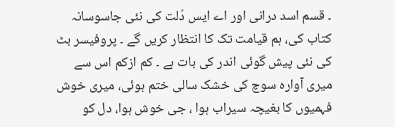۔ قسم اسد درانی اور اے ایس دُلت کی نئی جاسوسانہ کتاب کی، ہم قیامت تک کا انتظار کریں گے ۔ پروفیسر بٹ کی نئی پیش گوئی اندر کی بات ہے ۔ کم ازکم اس سے میری آوارہ سوچ کی خشک سالی ختم ہوئی، میری خوش فہمیوں کا بغیچہ سیراب ہوا ، جی خوش ہوا، دل کو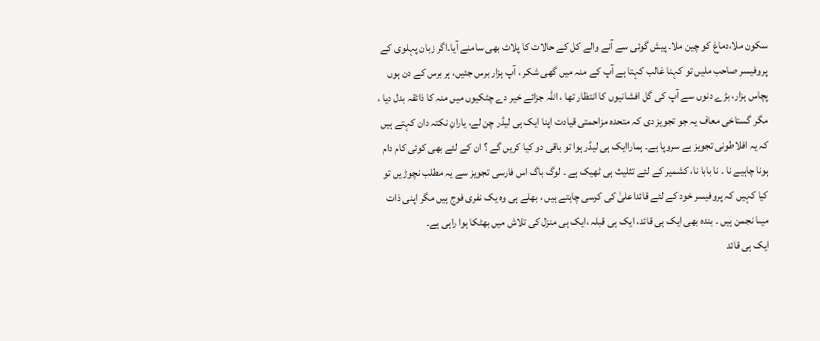سکون ملا،دماغ کو چین ملا۔ پیش گوئی سے آنے والے کل کے حالات کا پلاٹ بھی سامنے آیا۔اگر زبان پہلوی کے پروفیسر صاحب ملیں تو کہنا غالب کہتا ہے آپ کے منہ میں گھی شکر ، آپ ہزار برس جئیں، ہر برس کے دن ہوں پچاس ہزار، بڑے دنوں سے آپ کی گل افشانیوں کا انتظار تھا ، اللہ جزائے خیر دے چٹکیوں میں منہ کا ذائقہ بدل دیا ، مگر گستاخی معاف یہ جو تجویز دی کہ متحدہ مزاحمتی قیادت اپنا ایک ہی لیڈر چن لے، یارانِ نکتہ دان کہتے ہیں کہ یہ افلاطونی تجویز بے سروپا ہے۔ ہماراایک ہی لیڈر ہوا تو باقی دو کیا کریں گے ؟ ان کے لئے بھی کوئی کام دام ہونا چاہیے نا ۔ نا بابا نا، کشمیر کے لئے تثلیث ہی ٹھیک ہے ۔ لوگ باگ اس فارسی تجویز سے یہ مطلب نچوڑ یں تو کیا کہیں کہ پروفیسر خود کے لئے قائداعلیٰ کی کرسی چاہتے ہیں ، بھلے ہی وہ یک نفری فوج ہیں مگر اپنی ذات میںا نجمن ہیں ۔ بندہ بھی ایک ہی قائد، ایک ہی قبلہ ،ایک ہی منزل کی تلاش میں بھٹکا ہوا راہی ہے۔
ایک ہی قائد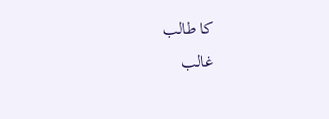کا طالب
غالب